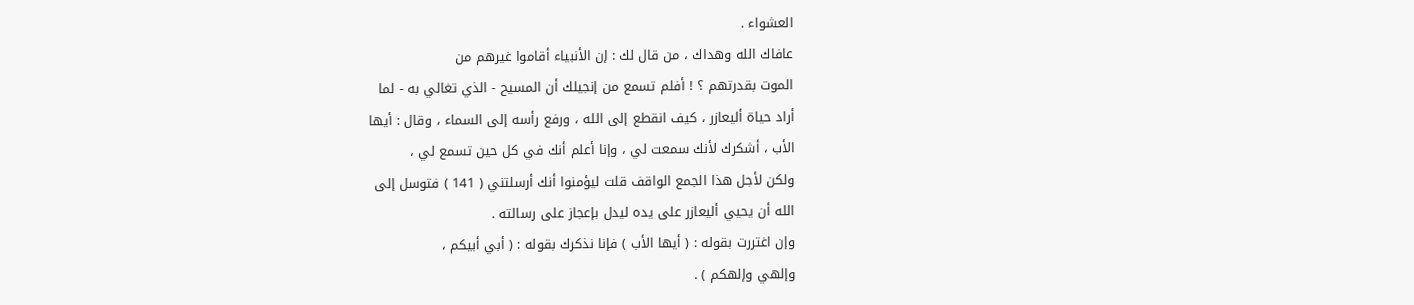العشواء .
عافاك الله وهداك ، من قال لك : إن الأنبياء أقاموا غيرهم من
الموت بقدرتهم ؟ ! أفلم تسمع من إنجيلك أن المسيح - الذي تغالي به - لما
أراد حياة أليعازر ، كيف انقطع إلى الله ، ورفع رأسه إلى السماء ، وقال : أيها
الأب ، أشكرك لأنك سمعت لي ، وإنا أعلم أنك في كل حين تسمع لي ،
ولكن لأجل هذا الجمع الواقف قلت ليؤمنوا أنك أرسلتني ( 141 ) فتوسل إلى
الله أن يحيي أليعازر على يده ليدل بإعجاز على رسالته .
وإن اغتررت بقوله : ( أيها الأب ) فإنا نذكرك بقوله : ( أبي أبيكم ،
وإلهي وإلهكم ) .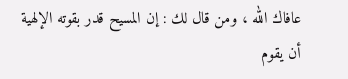عافاك الله ، ومن قال لك : إن المسيح قدر بقوته الإلهية أن يقوم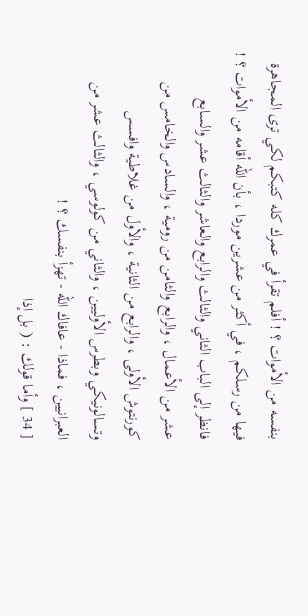بنفسه من الأموات ؟ ! أفلم تقرأ في عمرك كله كتبكم لكي ترى المجاهرة
فيها من رسلكم ، في أكثر من عشرين موردا ، بأن الله أقامه من الأموات ؟ !
فانظر إلى الباب الثاني والثالث والرابع والعاشر والثالث عشر والسابع
عشر من الأعمال ، والرابع والثامن من رومية ، والسادس والخامس من
كورنتوش الأولى ، والرابع من الثانية ، والأول من غلاطية وافسس
وتسالونيكي وبطرس الأوليين ، والثاني من كولوسي ، والثالث عشر من
العبرانيين ، فماذا - عافاك الله - تهزأ بنفسك ؟ !
[ 34 ] وأما قولك : ( بل إذا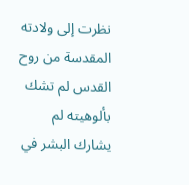نظرت إلى ولادته المقدسة من روح
القدس لم تشك بألوهيته لم يشارك البشر في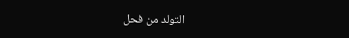التولد من فحل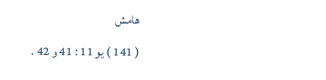هامش
( 141 ) يو 11 : 41 و 42 .